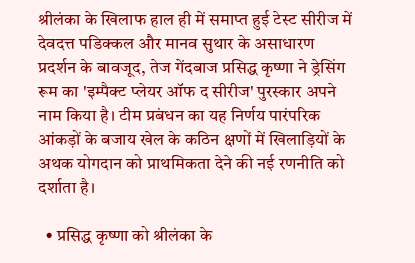श्रीलंका के खिलाफ हाल ही में समाप्त हुई टेस्ट सीरीज में देवदत्त पडिक्कल और मानव सुथार के असाधारण प्रदर्शन के बावजूद, तेज गेंदबाज प्रसिद्ध कृष्णा ने ड्रेसिंग रूम का 'इम्पैक्ट प्लेयर ऑफ द सीरीज' पुरस्कार अपने नाम किया है। टीम प्रबंधन का यह निर्णय पारंपरिक आंकड़ों के बजाय खेल के कठिन क्षणों में खिलाड़ियों के अथक योगदान को प्राथमिकता देने की नई रणनीति को दर्शाता है।

  • प्रसिद्ध कृष्णा को श्रीलंका के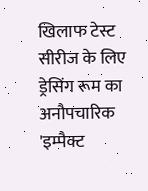खिलाफ टेस्ट सीरीज के लिए ड्रेसिंग रूम का अनौपचारिक 'इम्पैक्ट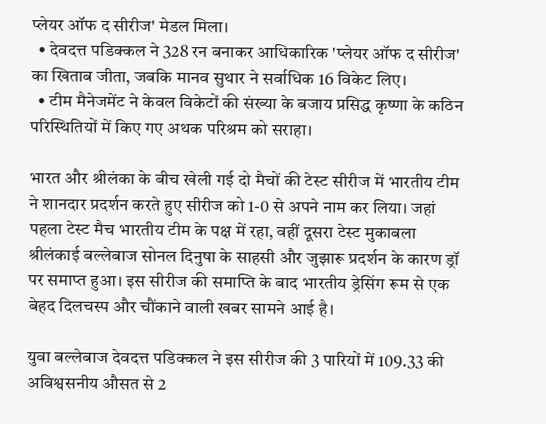प्लेयर ऑफ द सीरीज' मेडल मिला।
  • देवदत्त पडिक्कल ने 328 रन बनाकर आधिकारिक 'प्लेयर ऑफ द सीरीज' का खिताब जीता, जबकि मानव सुथार ने सर्वाधिक 16 विकेट लिए।
  • टीम मैनेजमेंट ने केवल विकेटों की संख्या के बजाय प्रसिद्ध कृष्णा के कठिन परिस्थितियों में किए गए अथक परिश्रम को सराहा।

भारत और श्रीलंका के बीच खेली गई दो मैचों की टेस्ट सीरीज में भारतीय टीम ने शानदार प्रदर्शन करते हुए सीरीज को 1-0 से अपने नाम कर लिया। जहां पहला टेस्ट मैच भारतीय टीम के पक्ष में रहा, वहीं दूसरा टेस्ट मुकाबला श्रीलंकाई बल्लेबाज सोनल दिनुषा के साहसी और जुझारू प्रदर्शन के कारण ड्रॉ पर समाप्त हुआ। इस सीरीज की समाप्ति के बाद भारतीय ड्रेसिंग रूम से एक बेहद दिलचस्प और चौंकाने वाली खबर सामने आई है।

युवा बल्लेबाज देवदत्त पडिक्कल ने इस सीरीज की 3 पारियों में 109.33 की अविश्वसनीय औसत से 2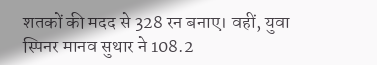शतकों की मदद से 328 रन बनाए। वहीं, युवा स्पिनर मानव सुथार ने 108.2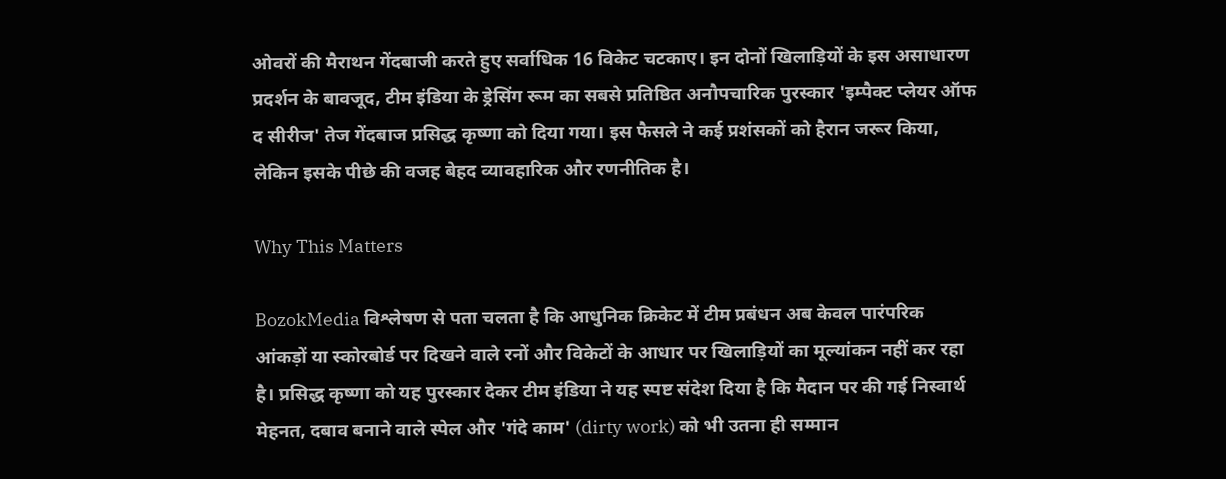ओवरों की मैराथन गेंदबाजी करते हुए सर्वाधिक 16 विकेट चटकाए। इन दोनों खिलाड़ियों के इस असाधारण प्रदर्शन के बावजूद, टीम इंडिया के ड्रेसिंग रूम का सबसे प्रतिष्ठित अनौपचारिक पुरस्कार 'इम्पैक्ट प्लेयर ऑफ द सीरीज' तेज गेंदबाज प्रसिद्ध कृष्णा को दिया गया। इस फैसले ने कई प्रशंसकों को हैरान जरूर किया, लेकिन इसके पीछे की वजह बेहद व्यावहारिक और रणनीतिक है।

Why This Matters

BozokMedia विश्लेषण से पता चलता है कि आधुनिक क्रिकेट में टीम प्रबंधन अब केवल पारंपरिक आंकड़ों या स्कोरबोर्ड पर दिखने वाले रनों और विकेटों के आधार पर खिलाड़ियों का मूल्यांकन नहीं कर रहा है। प्रसिद्ध कृष्णा को यह पुरस्कार देकर टीम इंडिया ने यह स्पष्ट संदेश दिया है कि मैदान पर की गई निस्वार्थ मेहनत, दबाव बनाने वाले स्पेल और 'गंदे काम' (dirty work) को भी उतना ही सम्मान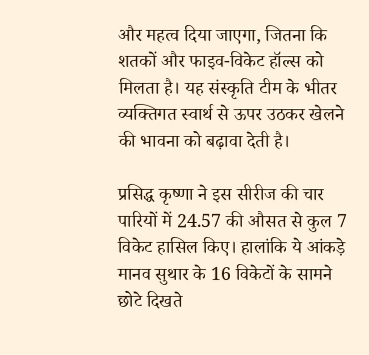और महत्व दिया जाएगा, जितना कि शतकों और फाइव-विकेट हॉल्स को मिलता है। यह संस्कृति टीम के भीतर व्यक्तिगत स्वार्थ से ऊपर उठकर खेलने की भावना को बढ़ावा देती है।

प्रसिद्ध कृष्णा ने इस सीरीज की चार पारियों में 24.57 की औसत से कुल 7 विकेट हासिल किए। हालांकि ये आंकड़े मानव सुथार के 16 विकेटों के सामने छोटे दिखते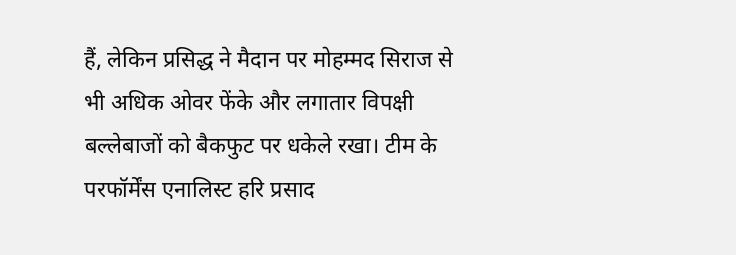हैं, लेकिन प्रसिद्ध ने मैदान पर मोहम्मद सिराज से भी अधिक ओवर फेंके और लगातार विपक्षी बल्लेबाजों को बैकफुट पर धकेले रखा। टीम के परफॉर्मेंस एनालिस्ट हरि प्रसाद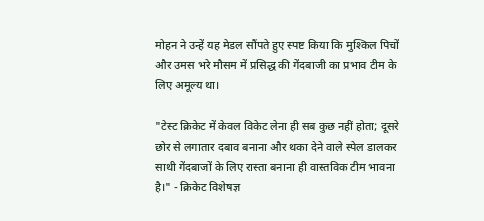मोहन ने उन्हें यह मेडल सौंपते हुए स्पष्ट किया कि मुश्किल पिचों और उमस भरे मौसम में प्रसिद्ध की गेंदबाजी का प्रभाव टीम के लिए अमूल्य था।

"टेस्ट क्रिकेट में केवल विकेट लेना ही सब कुछ नहीं होता; दूसरे छोर से लगातार दबाव बनाना और थका देने वाले स्पेल डालकर साथी गेंदबाजों के लिए रास्ता बनाना ही वास्तविक टीम भावना है।" - क्रिकेट विशेषज्ञ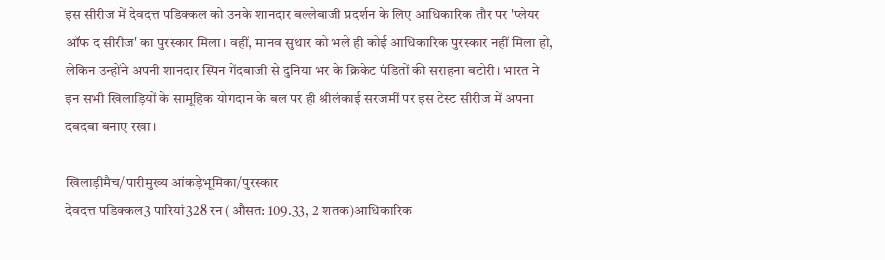इस सीरीज में देवदत्त पडिक्कल को उनके शानदार बल्लेबाजी प्रदर्शन के लिए आधिकारिक तौर पर 'प्लेयर ऑफ द सीरीज' का पुरस्कार मिला। वहीं, मानव सुथार को भले ही कोई आधिकारिक पुरस्कार नहीं मिला हो, लेकिन उन्होंने अपनी शानदार स्पिन गेंदबाजी से दुनिया भर के क्रिकेट पंडितों की सराहना बटोरी। भारत ने इन सभी खिलाड़ियों के सामूहिक योगदान के बल पर ही श्रीलंकाई सरजमीं पर इस टेस्ट सीरीज में अपना दबदबा बनाए रखा।

खिलाड़ीमैच/पारीमुख्य आंकड़ेभूमिका/पुरस्कार
देवदत्त पडिक्कल3 पारियां328 रन (औसत: 109.33, 2 शतक)आधिकारिक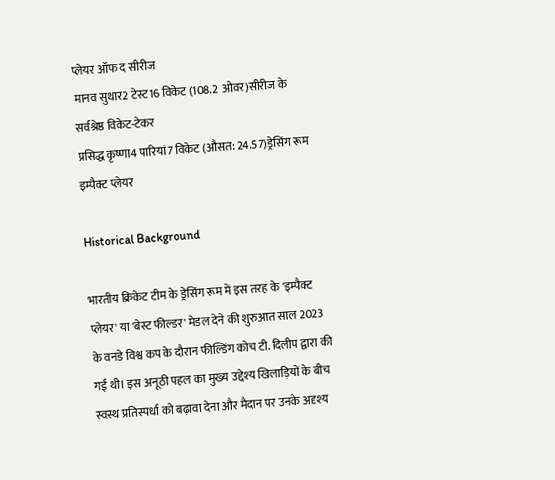प्लेयर ऑफ द सीरीज
मानव सुथार2 टेस्ट16 विकेट (108.2 ओवर)सीरीज के सर्वश्रेष्ठ विकेट-टेकर
प्रसिद्ध कृष्णा4 पारियां7 विकेट (औसत: 24.57)ड्रेसिंग रूम इम्पैक्ट प्लेयर

Historical Background

भारतीय क्रिकेट टीम के ड्रेसिंग रूम में इस तरह के 'इम्पैक्ट प्लेयर' या 'बेस्ट फील्डर' मेडल देने की शुरुआत साल 2023 के वनडे विश्व कप के दौरान फील्डिंग कोच टी. दिलीप द्वारा की गई थी। इस अनूठी पहल का मुख्य उद्देश्य खिलाड़ियों के बीच स्वस्थ प्रतिस्पर्धा को बढ़ावा देना और मैदान पर उनके अदृश्य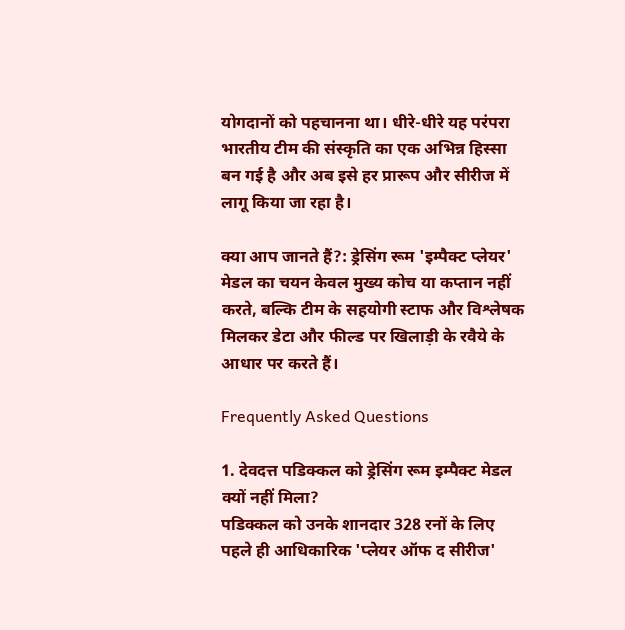योगदानों को पहचानना था। धीरे-धीरे यह परंपरा भारतीय टीम की संस्कृति का एक अभिन्न हिस्सा बन गई है और अब इसे हर प्रारूप और सीरीज में लागू किया जा रहा है।

क्या आप जानते हैं?: ड्रेसिंग रूम 'इम्पैक्ट प्लेयर' मेडल का चयन केवल मुख्य कोच या कप्तान नहीं करते, बल्कि टीम के सहयोगी स्टाफ और विश्लेषक मिलकर डेटा और फील्ड पर खिलाड़ी के रवैये के आधार पर करते हैं।

Frequently Asked Questions

1. देवदत्त पडिक्कल को ड्रेसिंग रूम इम्पैक्ट मेडल क्यों नहीं मिला?
पडिक्कल को उनके शानदार 328 रनों के लिए पहले ही आधिकारिक 'प्लेयर ऑफ द सीरीज'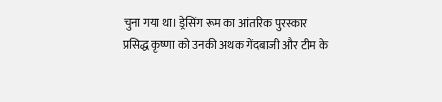चुना गया था। ड्रेसिंग रूम का आंतरिक पुरस्कार प्रसिद्ध कृष्णा को उनकी अथक गेंदबाजी और टीम के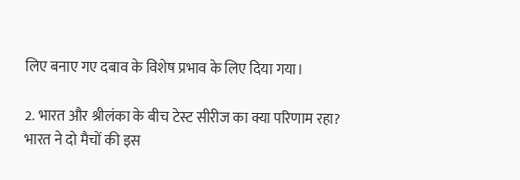लिए बनाए गए दबाव के विशेष प्रभाव के लिए दिया गया।

2. भारत और श्रीलंका के बीच टेस्ट सीरीज का क्या परिणाम रहा?
भारत ने दो मैचों की इस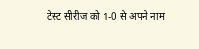टेस्ट सीरीज को 1-0 से अपने नाम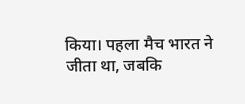किया। पहला मैच भारत ने जीता था, जबकि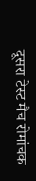दूसरा टेस्ट मैच रोमांचक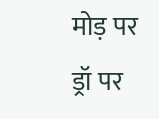मोड़ पर ड्रॉ पर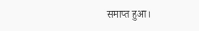समाप्त हुआ।